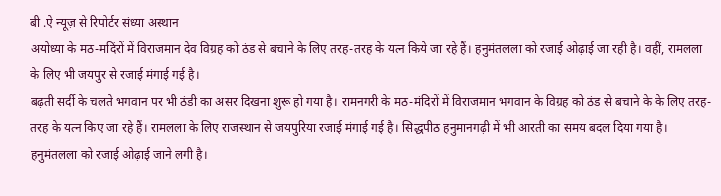बी .ऐ न्यूज़ से रिपोर्टर संध्या अस्थान
अयोध्या के मठ-मदिंरों में विराजमान देव विग्रह को ठंड से बचाने के लिए तरह-तरह के यत्न किये जा रहे हैं। हनुमंतलला को रजाई ओढ़ाई जा रही है। वहीं, रामलला के लिए भी जयपुर से रजाई मंगाई गई है।
बढ़ती सर्दी के चलते भगवान पर भी ठंडी का असर दिखना शुरू हो गया है। रामनगरी के मठ-मंदिरों में विराजमान भगवान के विग्रह को ठंड से बचाने के के लिए तरह-तरह के यत्न किए जा रहे हैं। रामलला के लिए राजस्थान से जयपुरिया रजाई मंगाई गई है। सिद्धपीठ हनुमानगढ़ी में भी आरती का समय बदल दिया गया है। हनुमंतलला को रजाई ओढ़ाई जाने लगी है।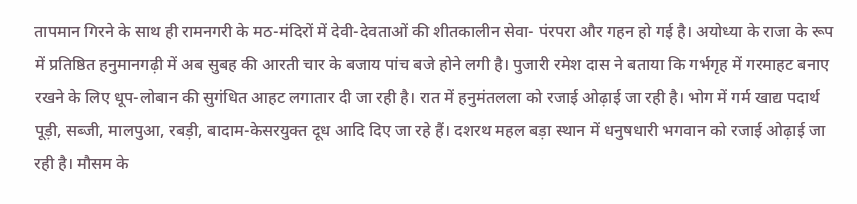तापमान गिरने के साथ ही रामनगरी के मठ-मंदिरों में देवी-देवताओं की शीतकालीन सेवा- पंरपरा और गहन हो गई है। अयोध्या के राजा के रूप में प्रतिष्ठित हनुमानगढ़ी में अब सुबह की आरती चार के बजाय पांच बजे होने लगी है। पुजारी रमेश दास ने बताया कि गर्भगृह में गरमाहट बनाए रखने के लिए धूप-लोबान की सुगंधित आहट लगातार दी जा रही है। रात में हनुमंतलला को रजाई ओढ़ाई जा रही है। भोग में गर्म खाद्य पदार्थ पूड़ी, सब्जी, मालपुआ, रबड़ी, बादाम-केसरयुक्त दूध आदि दिए जा रहे हैं। दशरथ महल बड़ा स्थान में धनुषधारी भगवान को रजाई ओढ़ाई जा रही है। मौसम के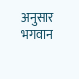अनुसार भगवान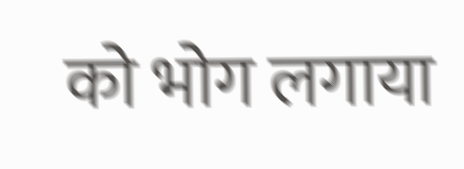को भोग लगाया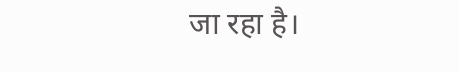जा रहा है।